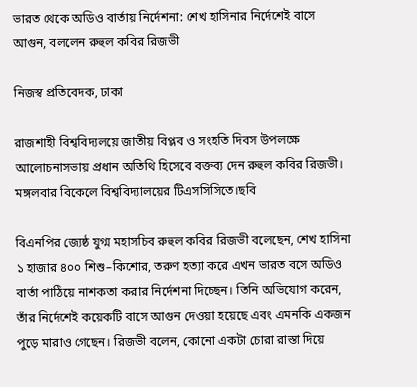ভারত থেকে অডিও বার্তায় নির্দেশনা: শেখ হাসিনার নির্দেশেই বাসে আগুন, বললেন রুহুল কবির রিজভী

নিজস্ব প্রতিবেদক, ঢাকা

রাজশাহী বিশ্ববিদ্যলয়ে জাতীয় বিপ্লব ও সংহতি দিবস উপলক্ষে আলোচনাসভায় প্রধান অতিথি হিসেবে বক্তব্য দেন রুহুল কবির রিজভী। মঙ্গলবার বিকেলে বিশ্ববিদ্যালয়ের টিএসসিসিতে।ছবি

বিএনপির জ্যেষ্ঠ যুগ্ম মহাসচিব রুহুল কবির রিজভী বলেছেন, শেখ হাসিনা ১ হাজার ৪০০ শিশু–কিশোর, তরুণ হত্যা করে এখন ভারত বসে অডিও বার্তা পাঠিয়ে নাশকতা করার নির্দেশনা দিচ্ছেন। তিনি অভিযোগ করেন, তাঁর নির্দেশেই কয়েকটি বাসে আগুন দেওয়া হয়েছে এবং এমনকি একজন পুড়ে মারাও গেছেন। রিজভী বলেন, কোনো একটা চোরা রাস্তা দিয়ে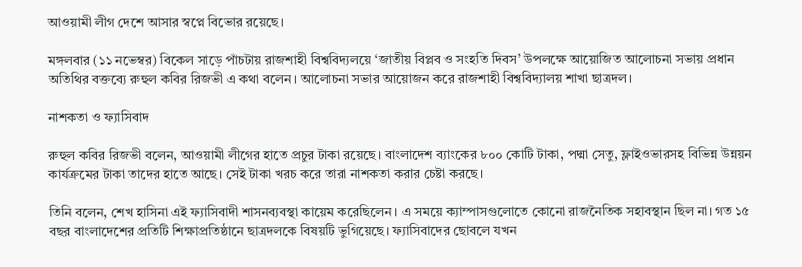আওয়ামী লীগ দেশে আসার স্বপ্নে বিভোর রয়েছে।

মঙ্গলবার (১১ নভেম্বর) বিকেল সাড়ে পাঁচটায় রাজশাহী বিশ্ববিদ্যলয়ে ‘জাতীয় বিপ্লব ও সংহতি দিবস’ উপলক্ষে আয়োজিত আলোচনা সভায় প্রধান অতিথির বক্তব্যে রুহুল কবির রিজভী এ কথা বলেন। আলোচনা সভার আয়োজন করে রাজশাহী বিশ্ববিদ্যালয় শাখা ছাত্রদল।

নাশকতা ও ফ্যাসিবাদ

রুহুল কবির রিজভী বলেন, আওয়ামী লীগের হাতে প্রচুর টাকা রয়েছে। বাংলাদেশ ব্যাংকের ৮০০ কোটি টাকা, পদ্মা সেতু, ফ্লাইওভারসহ বিভিন্ন উন্নয়ন কার্যক্রমের টাকা তাদের হাতে আছে। সেই টাকা খরচ করে তারা নাশকতা করার চেষ্টা করছে।

তিনি বলেন, শেখ হাসিনা এই ফ্যাসিবাদী শাসনব্যবস্থা কায়েম করেছিলেন। এ সময়ে ক্যাম্পাসগুলোতে কোনো রাজনৈতিক সহাবস্থান ছিল না। গত ১৫ বছর বাংলাদেশের প্রতিটি শিক্ষাপ্রতিষ্ঠানে ছাত্রদলকে বিষয়টি ভুগিয়েছে। ফ্যাসিবাদের ছোবলে যখন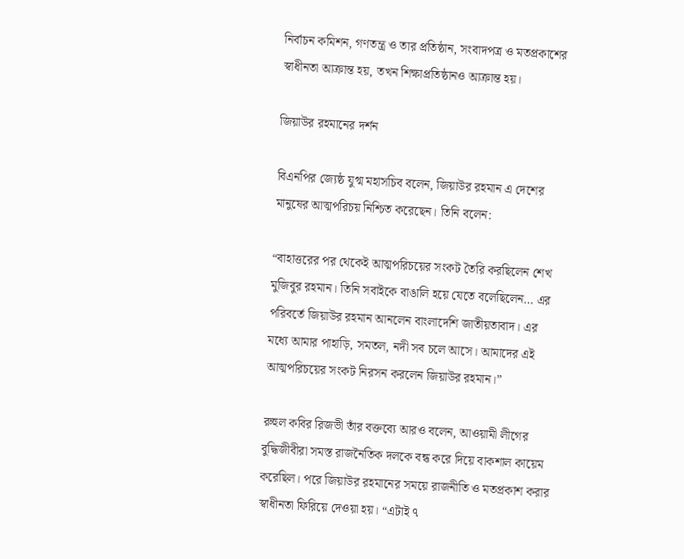নির্বাচন কমিশন, গণতন্ত্র ও তার প্রতিষ্ঠান, সংবাদপত্র ও মতপ্রকাশের স্বাধীনতা আক্রান্ত হয়, তখন শিক্ষাপ্রতিষ্ঠানও আক্রান্ত হয়।

জিয়াউর রহমানের দর্শন

বিএনপির জ্যেষ্ঠ যুগ্ম মহাসচিব বলেন, জিয়াউর রহমান এ দেশের মানুষের আত্মপরিচয় নিশ্চিত করেছেন। তিনি বলেন:

“বাহাত্তরের পর থেকেই আত্মপরিচয়ের সংকট তৈরি করছিলেন শেখ মুজিবুর রহমান। তিনি সবাইকে বাঙালি হয়ে যেতে বলেছিলেন… এর পরিবর্তে জিয়াউর রহমান আনলেন বাংলাদেশি জাতীয়তাবাদ। এর মধ্যে আমার পাহাড়ি, সমতল, নদী সব চলে আসে। আমাদের এই আত্মপরিচয়ের সংকট নিরসন করলেন জিয়াউর রহমান।”

রুহুল কবির রিজভী তাঁর বক্তব্যে আরও বলেন, আওয়ামী লীগের বুদ্ধিজীবীরা সমস্ত রাজনৈতিক দলকে বন্ধ করে দিয়ে বাকশাল কায়েম করেছিল। পরে জিয়াউর রহমানের সময়ে রাজনীতি ও মতপ্রকাশ করার স্বাধীনতা ফিরিয়ে দেওয়া হয়। “এটাই ৭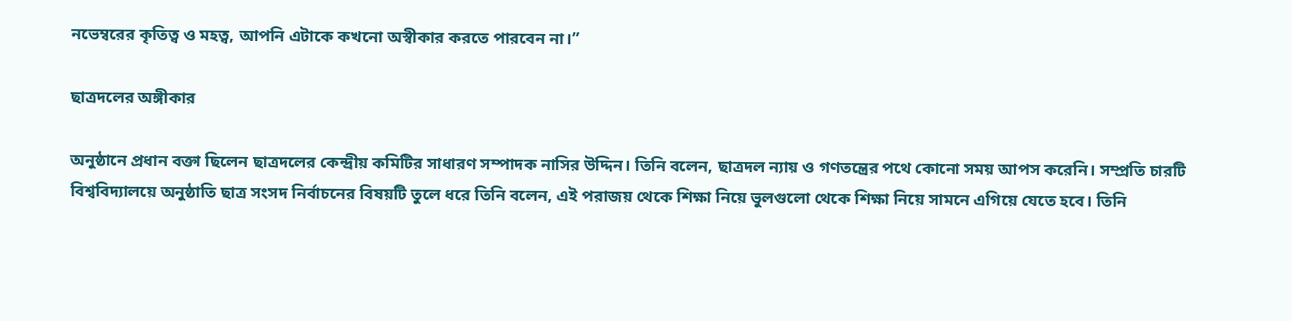নভেম্বরের কৃতিত্ব ও মহত্ব, আপনি এটাকে কখনো অস্বীকার করতে পারবেন না।”

ছাত্রদলের অঙ্গীকার

অনুষ্ঠানে প্রধান বক্তা ছিলেন ছাত্রদলের কেন্দ্রীয় কমিটির সাধারণ সম্পাদক নাসির উদ্দিন। তিনি বলেন, ছাত্রদল ন্যায় ও গণতন্ত্রের পথে কোনো সময় আপস করেনি। সম্প্রতি চারটি বিশ্ববিদ্যালয়ে অনুষ্ঠাতি ছাত্র সংসদ নির্বাচনের বিষয়টি তুলে ধরে তিনি বলেন, এই পরাজয় থেকে শিক্ষা নিয়ে ভুলগুলো থেকে শিক্ষা নিয়ে সামনে এগিয়ে যেতে হবে। তিনি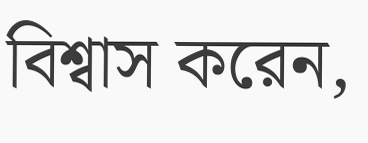বিশ্বাস করেন,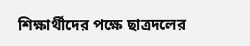শিক্ষার্থীদের পক্ষে ছাত্রদলের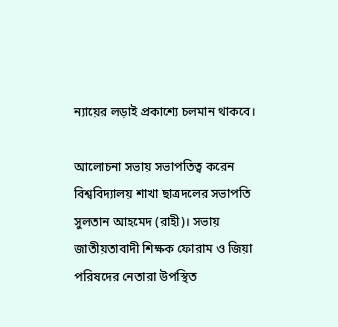ন্যায়ের লড়াই প্রকাশ্যে চলমান থাকবে।

আলোচনা সভায় সভাপতিত্ব করেন বিশ্ববিদ্যালয় শাখা ছাত্রদলের সভাপতি সুলতান আহমেদ (রাহী)। সভায় জাতীয়তাবাদী শিক্ষক ফোরাম ও জিয়া পরিষদের নেতারা উপস্থিত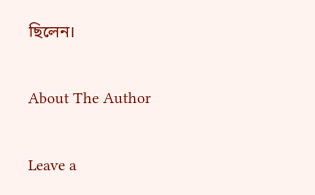ছিলেন।

About The Author

Leave a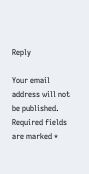Reply

Your email address will not be published. Required fields are marked *